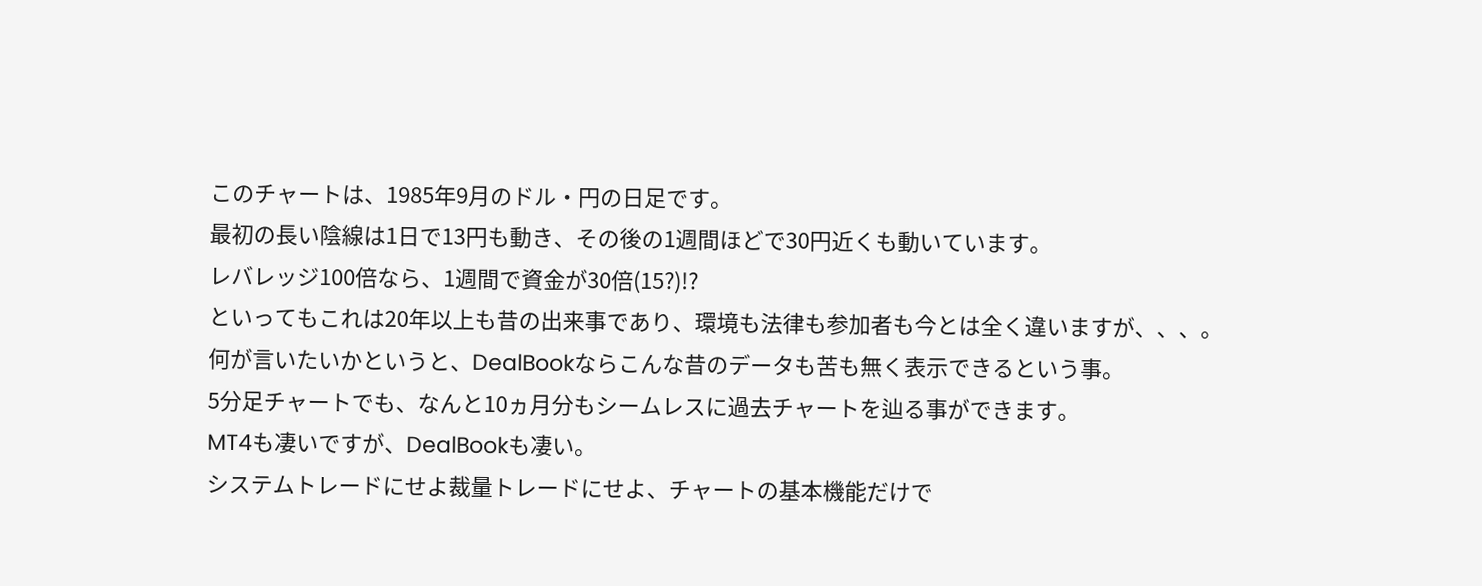このチャートは、1985年9月のドル・円の日足です。
最初の長い陰線は1日で13円も動き、その後の1週間ほどで30円近くも動いています。
レバレッジ100倍なら、1週間で資金が30倍(15?)!?
といってもこれは20年以上も昔の出来事であり、環境も法律も参加者も今とは全く違いますが、、、。
何が言いたいかというと、DealBookならこんな昔のデータも苦も無く表示できるという事。
5分足チャートでも、なんと10ヵ月分もシームレスに過去チャートを辿る事ができます。
MT4も凄いですが、DealBookも凄い。
システムトレードにせよ裁量トレードにせよ、チャートの基本機能だけで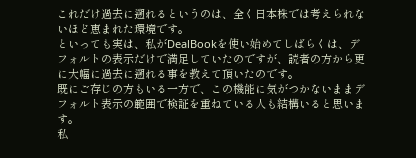これだけ過去に遡れるというのは、全く日本株では考えられないほど恵まれた環境です。
といっても実は、私がDealBookを使い始めてしばらくは、デフォルトの表示だけで満足していたのですが、読者の方から更に大幅に過去に遡れる事を教えて頂いたのです。
既にご存じの方もいる一方で、この機能に気がつかないままデフォルト表示の範囲で検証を重ねている人も結構いると思います。
私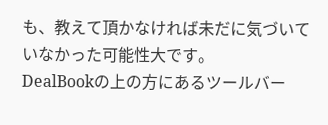も、教えて頂かなければ未だに気づいていなかった可能性大です。
DealBookの上の方にあるツールバー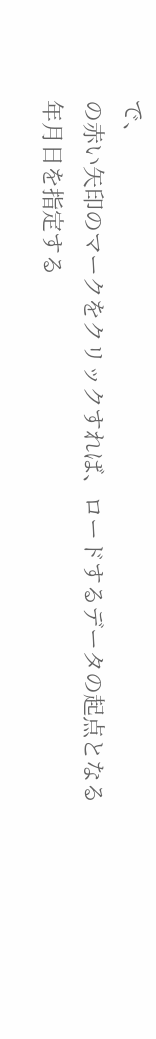で、
の赤い矢印のマークをクリックすれば、ロードするデータの起点となる年月日を指定する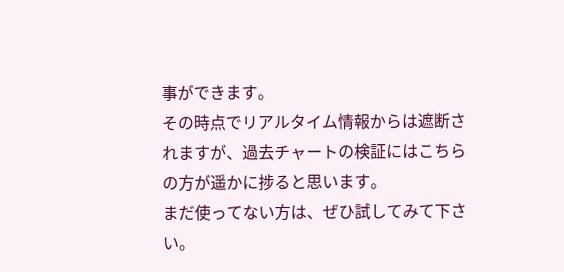事ができます。
その時点でリアルタイム情報からは遮断されますが、過去チャートの検証にはこちらの方が遥かに捗ると思います。
まだ使ってない方は、ぜひ試してみて下さい。